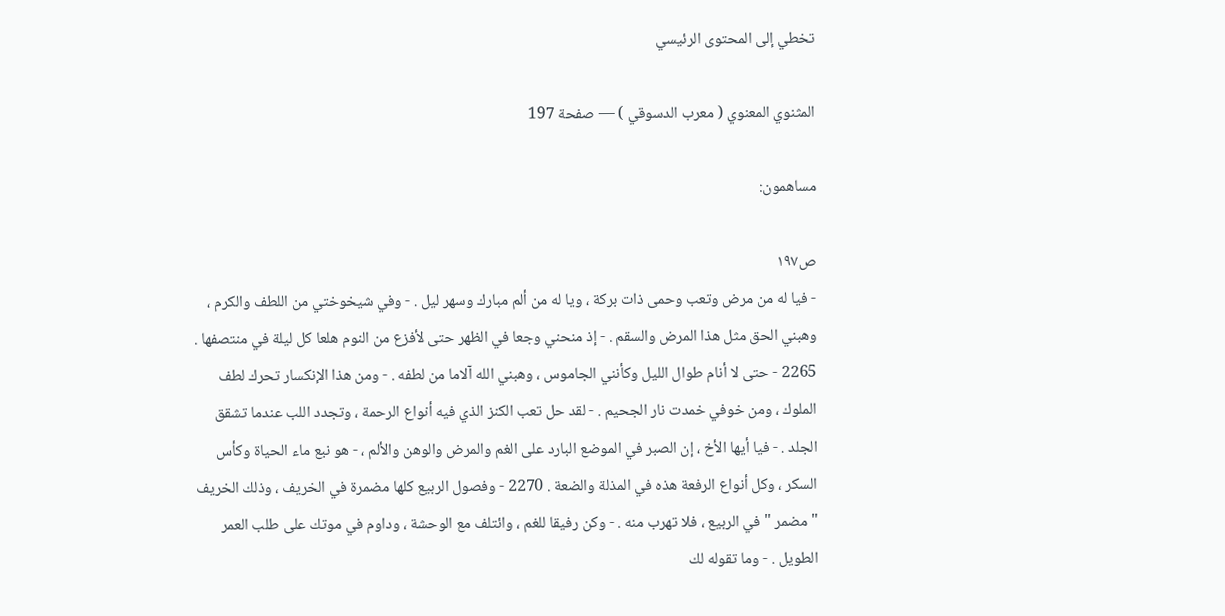تخطي إلى المحتوى الرئيسي

المثنوي المعنوي ( معرب الدسوقي ) — صفحة 197

مساهمون:

ص١٩٧
- فيا له من مرض وتعب وحمى ذات بركة ، ويا له من ألم مبارك وسهر ليل . - وفي شيخوختي من اللطف والكرم ، وهبني الحق مثل هذا المرض والسقم . - إذ منحني وجعا في الظهر حتى لأفزع من النوم هلعا كل ليلة في منتصفها . 2265 - حتى لا أنام طوال الليل وكأنني الجاموس ، وهبني الله آلاما من لطفه . - ومن هذا الإنكسار تحرك لطف الملوك ، ومن خوفي خمدت نار الجحيم . - لقد حل تعب الكنز الذي فيه أنواع الرحمة ، وتجدد اللب عندما تشقق الجلد . - فيا أيها الأخ ، إن الصبر في الموضع البارد على الغم والمرض والوهن والألم ، - هو نبع ماء الحياة وكأس السكر ، وكل أنواع الرفعة هذه في المذلة والضعة . 2270 - وفصول الربيع كلها مضمرة في الخريف ، وذلك الخريف " مضمر " في الربيع ، فلا تهرب منه . - وكن رفيقا للغم ، وائتلف مع الوحشة ، وداوم في موتك على طلب العمر الطويل . - وما تقوله لك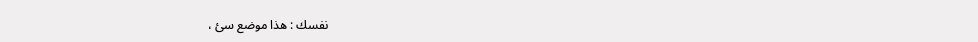نفسك : هذا موضع سئ ،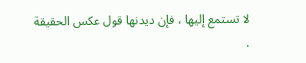لا تستمع إليها ، فإن ديدنها قول عكس الحقيقة .